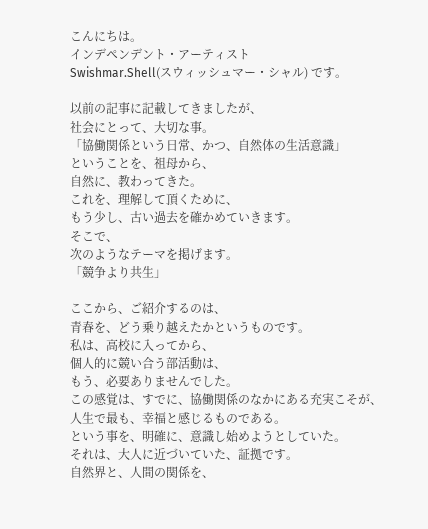こんにちは。
インデペンデント・アーティスト
Swishmar.Shell(スウィッシュマー・シャル) です。

以前の記事に記載してきましたが、
社会にとって、大切な事。
「協働関係という日常、かつ、自然体の生活意識」
ということを、祖母から、
自然に、教わってきた。
これを、理解して頂くために、
もう少し、古い過去を確かめていきます。
そこで、
次のようなテーマを掲げます。
「競争より共生」

ここから、ご紹介するのは、
青春を、どう乗り越えたかというものです。
私は、高校に入ってから、
個人的に競い合う部活動は、
もう、必要ありませんでした。
この感覚は、すでに、協働関係のなかにある充実こそが、
人生で最も、幸福と感じるものである。
という事を、明確に、意識し始めようとしていた。
それは、大人に近づいていた、証拠です。
自然界と、人間の関係を、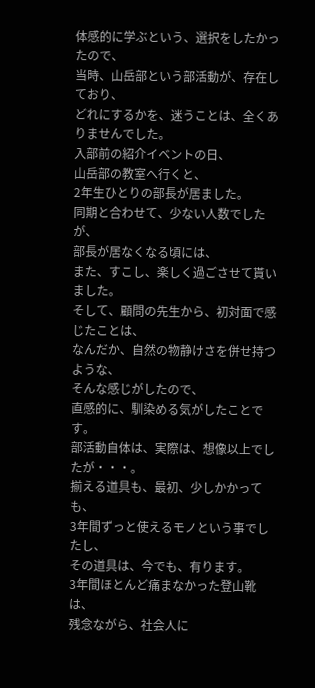体感的に学ぶという、選択をしたかったので、
当時、山岳部という部活動が、存在しており、
どれにするかを、迷うことは、全くありませんでした。
入部前の紹介イベントの日、
山岳部の教室へ行くと、
2年生ひとりの部長が居ました。
同期と合わせて、少ない人数でしたが、
部長が居なくなる頃には、
また、すこし、楽しく過ごさせて貰いました。
そして、顧問の先生から、初対面で感じたことは、
なんだか、自然の物静けさを併せ持つような、
そんな感じがしたので、
直感的に、馴染める気がしたことです。
部活動自体は、実際は、想像以上でしたが・・・。
揃える道具も、最初、少しかかっても、
3年間ずっと使えるモノという事でしたし、
その道具は、今でも、有ります。
3年間ほとんど痛まなかった登山靴は、
残念ながら、社会人に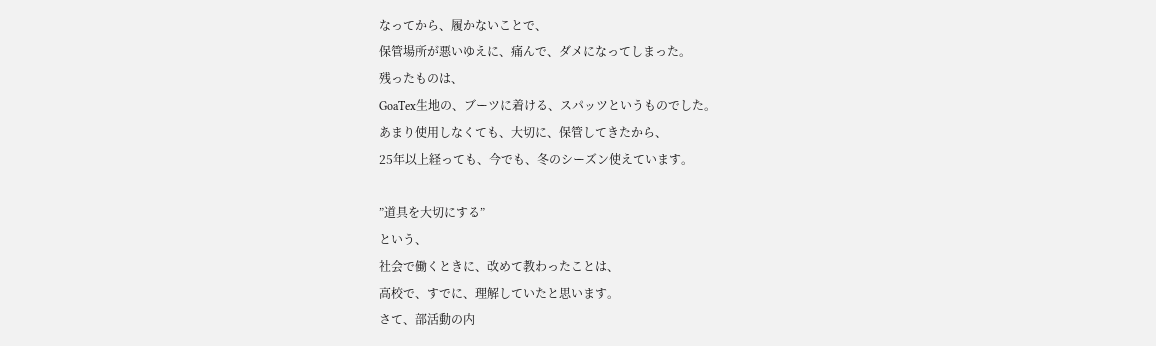なってから、履かないことで、
保管場所が悪いゆえに、痛んで、ダメになってしまった。
残ったものは、
GoaTex生地の、ブーツに着ける、スパッツというものでした。
あまり使用しなくても、大切に、保管してきたから、
25年以上経っても、今でも、冬のシーズン使えています。

”道具を大切にする”
という、
社会で働くときに、改めて教わったことは、
高校で、すでに、理解していたと思います。
さて、部活動の内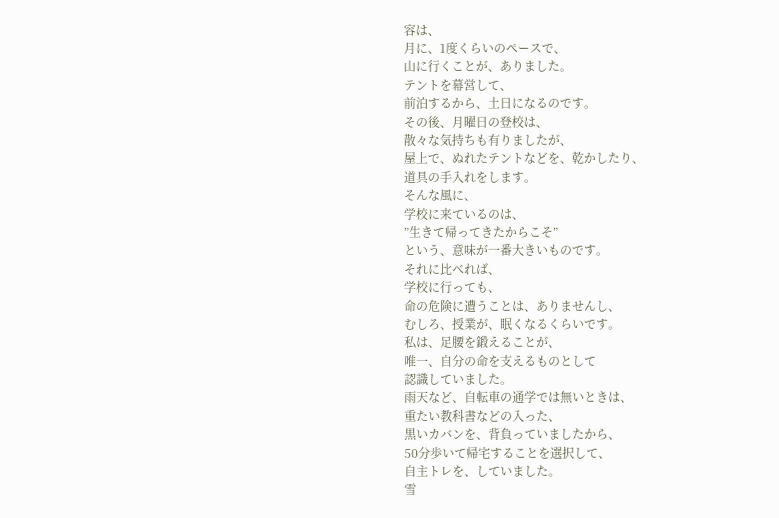容は、
月に、1度くらいのペースで、
山に行くことが、ありました。
テントを幕営して、
前泊するから、土日になるのです。
その後、月曜日の登校は、
散々な気持ちも有りましたが、
屋上で、ぬれたテントなどを、乾かしたり、
道具の手入れをします。
そんな風に、
学校に来ているのは、
”生きて帰ってきたからこそ”
という、意味が一番大きいものです。
それに比べれば、
学校に行っても、
命の危険に遭うことは、ありませんし、
むしろ、授業が、眠くなるくらいです。
私は、足腰を鍛えることが、
唯一、自分の命を支えるものとして
認識していました。
雨天など、自転車の通学では無いときは、
重たい教科書などの入った、
黒いカバンを、背負っていましたから、
50分歩いて帰宅することを選択して、
自主トレを、していました。
雪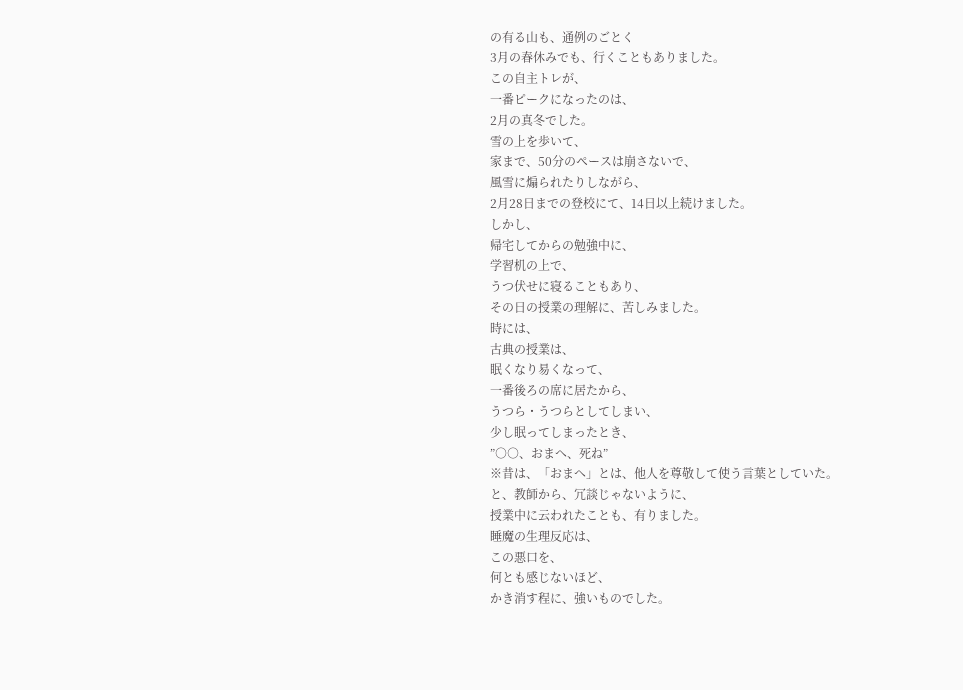の有る山も、通例のごとく
3月の春休みでも、行くこともありました。
この自主トレが、
一番ピークになったのは、
2月の真冬でした。
雪の上を歩いて、
家まで、50分のペースは崩さないで、
風雪に煽られたりしながら、
2月28日までの登校にて、14日以上続けました。
しかし、
帰宅してからの勉強中に、
学習机の上で、
うつ伏せに寝ることもあり、
その日の授業の理解に、苦しみました。
時には、
古典の授業は、
眠くなり易くなって、
一番後ろの席に居たから、
うつら・うつらとしてしまい、
少し眠ってしまったとき、
”○○、おまへ、死ね”
※昔は、「おまへ」とは、他人を尊敬して使う言葉としていた。
と、教師から、冗談じゃないように、
授業中に云われたことも、有りました。
睡魔の生理反応は、
この悪口を、
何とも感じないほど、
かき消す程に、強いものでした。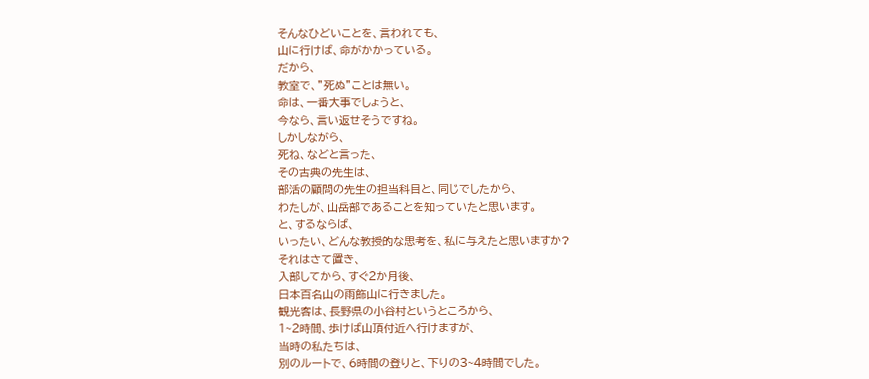そんなひどいことを、言われても、
山に行けば、命がかかっている。
だから、
教室で、”死ぬ”ことは無い。
命は、一番大事でしょうと、
今なら、言い返せそうですね。
しかしながら、
死ね、などと言った、
その古典の先生は、
部活の顧問の先生の担当科目と、同じでしたから、
わたしが、山岳部であることを知っていたと思います。
と、するならば、
いったい、どんな教授的な思考を、私に与えたと思いますか?
それはさて置き、
入部してから、すぐ2か月後、
日本百名山の雨飾山に行きました。
観光客は、長野県の小谷村というところから、
1~2時間、歩けば山頂付近へ行けますが、
当時の私たちは、
別のルートで、6時間の登りと、下りの3~4時間でした。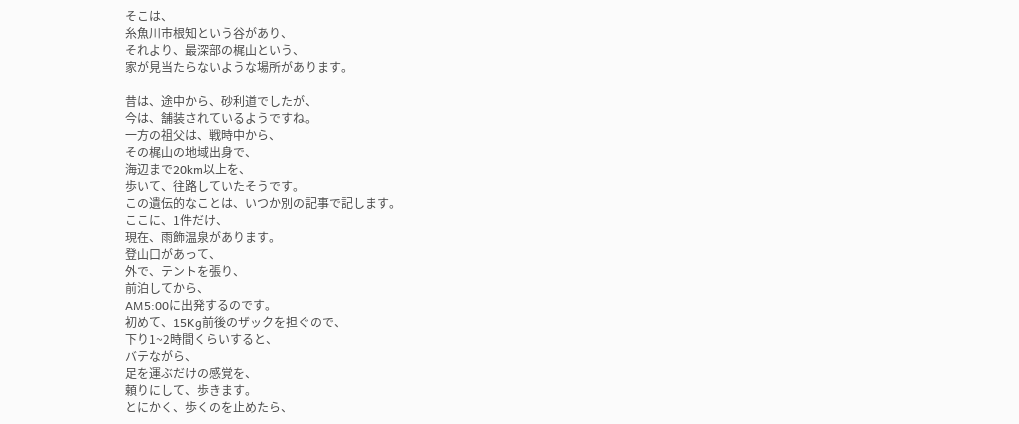そこは、
糸魚川市根知という谷があり、
それより、最深部の梶山という、
家が見当たらないような場所があります。

昔は、途中から、砂利道でしたが、
今は、舗装されているようですね。
一方の祖父は、戦時中から、
その梶山の地域出身で、
海辺まで20km以上を、
歩いて、往路していたそうです。
この遺伝的なことは、いつか別の記事で記します。
ここに、1件だけ、
現在、雨飾温泉があります。
登山口があって、
外で、テントを張り、
前泊してから、
AM5:00に出発するのです。
初めて、15Kg前後のザックを担ぐので、
下り1~2時間くらいすると、
バテながら、
足を運ぶだけの感覚を、
頼りにして、歩きます。
とにかく、歩くのを止めたら、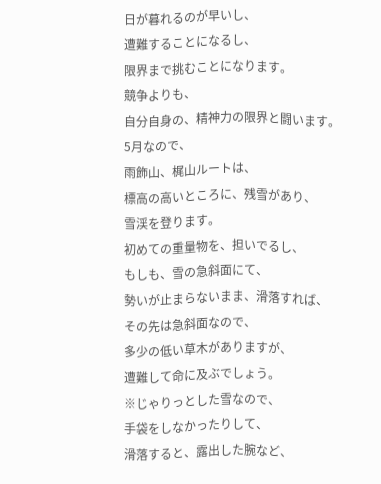日が暮れるのが早いし、
遭難することになるし、
限界まで挑むことになります。
競争よりも、
自分自身の、精神力の限界と闘います。
5月なので、
雨飾山、梶山ルートは、
標高の高いところに、残雪があり、
雪渓を登ります。
初めての重量物を、担いでるし、
もしも、雪の急斜面にて、
勢いが止まらないまま、滑落すれば、
その先は急斜面なので、
多少の低い草木がありますが、
遭難して命に及ぶでしょう。
※じゃりっとした雪なので、
手袋をしなかったりして、
滑落すると、露出した腕など、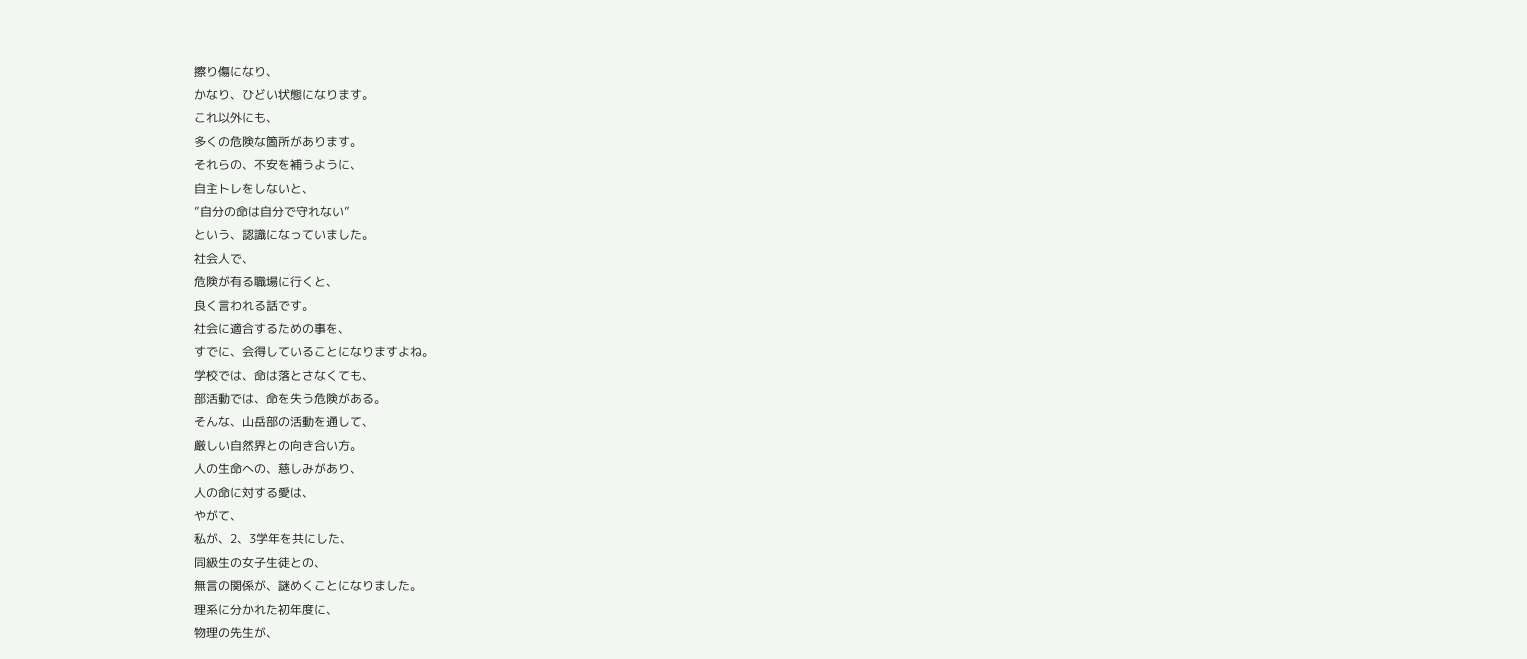擦り傷になり、
かなり、ひどい状態になります。
これ以外にも、
多くの危険な箇所があります。
それらの、不安を補うように、
自主トレをしないと、
”自分の命は自分で守れない”
という、認識になっていました。
社会人で、
危険が有る職場に行くと、
良く言われる話です。
社会に適合するための事を、
すでに、会得していることになりますよね。
学校では、命は落とさなくても、
部活動では、命を失う危険がある。
そんな、山岳部の活動を通して、
厳しい自然界との向き合い方。
人の生命への、慈しみがあり、
人の命に対する愛は、
やがて、
私が、2、3学年を共にした、
同級生の女子生徒との、
無言の関係が、謎めくことになりました。
理系に分かれた初年度に、
物理の先生が、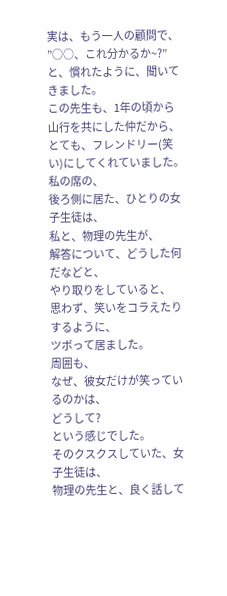実は、もう一人の顧問で、
”○○、これ分かるか~?”
と、慣れたように、聞いてきました。
この先生も、1年の頃から山行を共にした仲だから、
とても、フレンドリー(笑い)にしてくれていました。
私の席の、
後ろ側に居た、ひとりの女子生徒は、
私と、物理の先生が、
解答について、どうした何だなどと、
やり取りをしていると、
思わず、笑いをコラえたりするように、
ツボって居ました。
周囲も、
なぜ、彼女だけが笑っているのかは、
どうして?
という感じでした。
そのクスクスしていた、女子生徒は、
物理の先生と、良く話して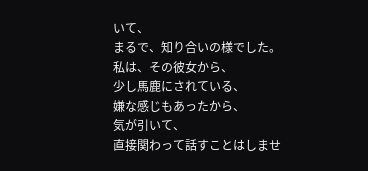いて、
まるで、知り合いの様でした。
私は、その彼女から、
少し馬鹿にされている、
嫌な感じもあったから、
気が引いて、
直接関わって話すことはしませ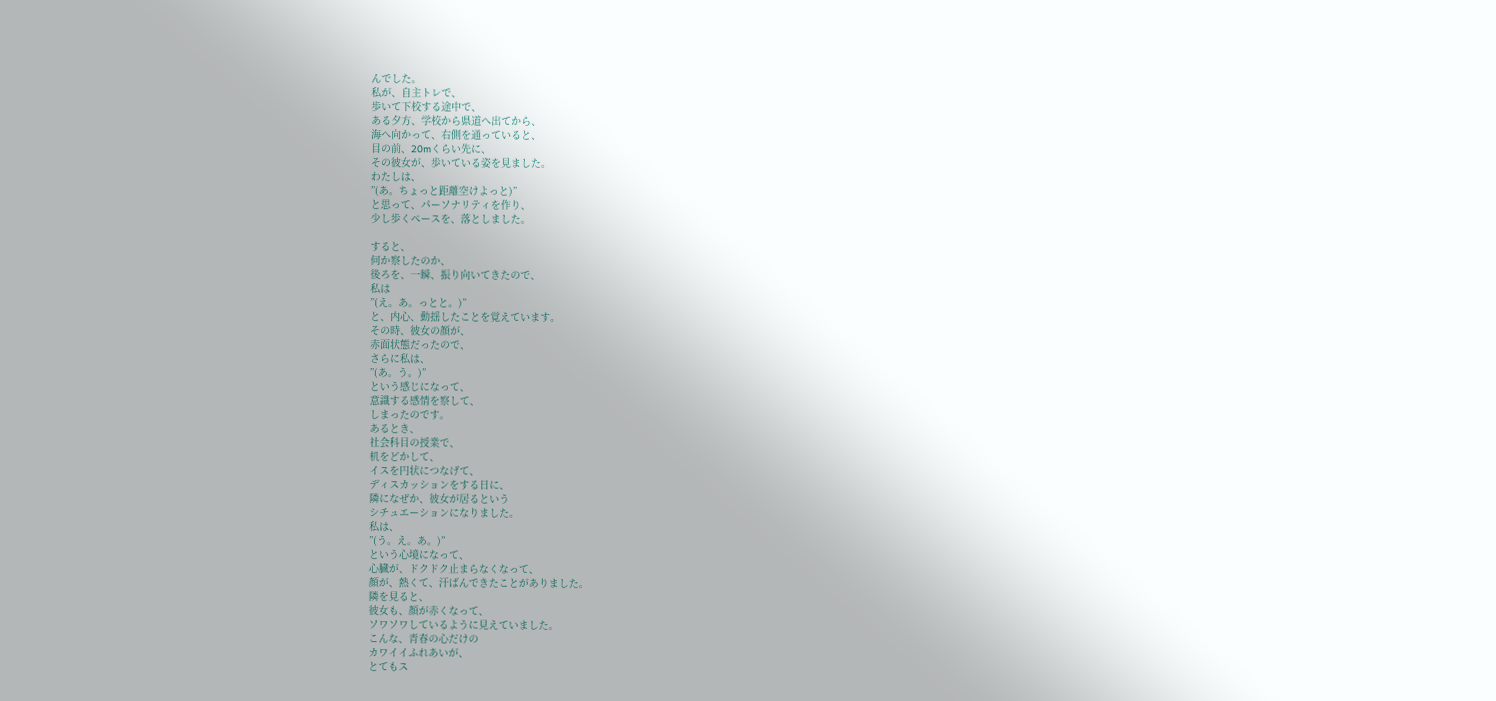んでした。
私が、自主トレで、
歩いて下校する途中で、
ある夕方、学校から県道へ出てから、
海へ向かって、右側を通っていると、
目の前、20mくらい先に、
その彼女が、歩いている姿を見ました。
わたしは、
”(あ。ちょっと距離空けよっと)”
と思って、パーソナリティを作り、
少し歩くペースを、落としました。

すると、
何か察したのか、
後ろを、一瞬、振り向いてきたので、
私は
”(え。あ。っとと。)”
と、内心、動揺したことを覚えています。
その時、彼女の顔が、
赤面状態だったので、
さらに私は、
”(あ。う。)”
という感じになって、
意識する感情を察して、
しまったのです。
あるとき、
社会科目の授業で、
机をどかして、
イスを円状につなげて、
ディスカッションをする日に、
隣になぜか、彼女が居るという
シチュエーションになりました。
私は、
”(う。え。あ。)”
という心境になって、
心臓が、ドクドク止まらなくなって、
顔が、熱くて、汗ばんできたことがありました。
隣を見ると、
彼女も、顔が赤くなって、
ソワソワしているように見えていました。
こんな、青春の心だけの
カワイイふれあいが、
とてもス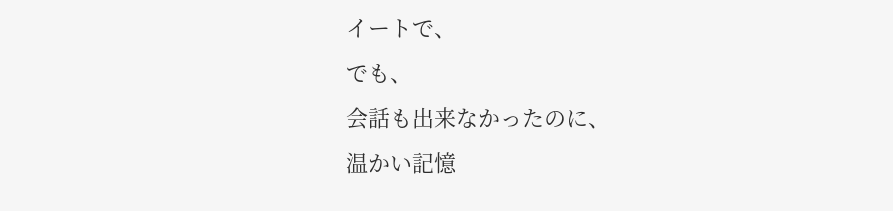イートで、
でも、
会話も出来なかったのに、
温かい記憶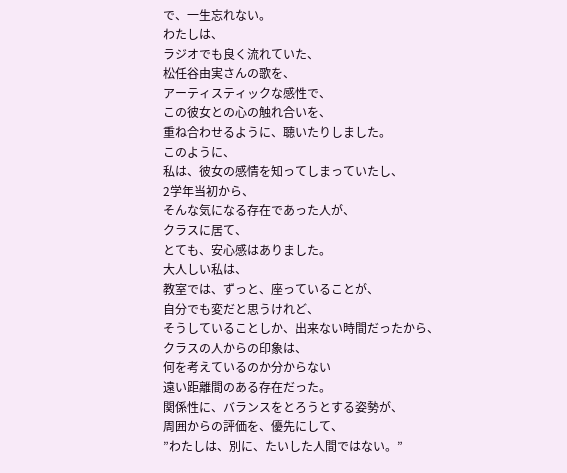で、一生忘れない。
わたしは、
ラジオでも良く流れていた、
松任谷由実さんの歌を、
アーティスティックな感性で、
この彼女との心の触れ合いを、
重ね合わせるように、聴いたりしました。
このように、
私は、彼女の感情を知ってしまっていたし、
2学年当初から、
そんな気になる存在であった人が、
クラスに居て、
とても、安心感はありました。
大人しい私は、
教室では、ずっと、座っていることが、
自分でも変だと思うけれど、
そうしていることしか、出来ない時間だったから、
クラスの人からの印象は、
何を考えているのか分からない
遠い距離間のある存在だった。
関係性に、バランスをとろうとする姿勢が、
周囲からの評価を、優先にして、
”わたしは、別に、たいした人間ではない。”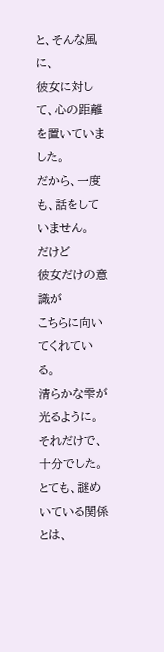と、そんな風に、
彼女に対して、心の距離を置いていました。
だから、一度も、話をしていません。
だけど
彼女だけの意識が
こちらに向いてくれている。
清らかな雫が光るように。
それだけで、十分でした。
とても、謎めいている関係とは、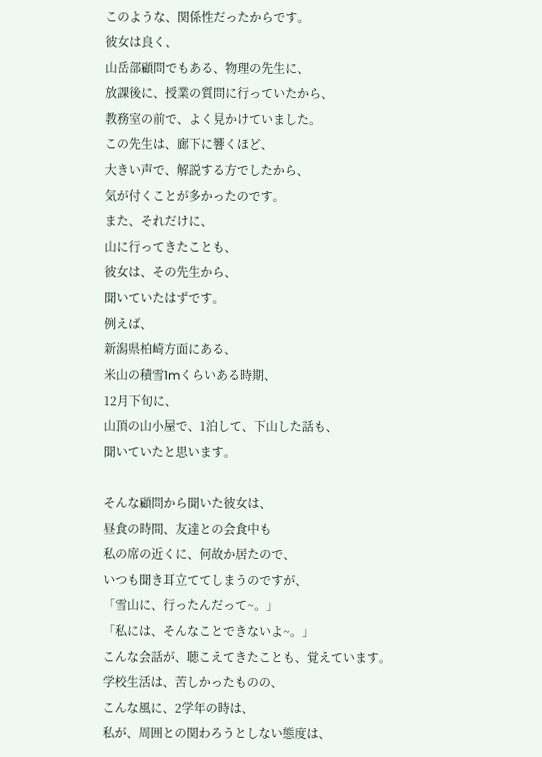このような、関係性だったからです。
彼女は良く、
山岳部顧問でもある、物理の先生に、
放課後に、授業の質問に行っていたから、
教務室の前で、よく見かけていました。
この先生は、廊下に響くほど、
大きい声で、解説する方でしたから、
気が付くことが多かったのです。
また、それだけに、
山に行ってきたことも、
彼女は、その先生から、
聞いていたはずです。
例えば、
新潟県柏崎方面にある、
米山の積雪1mくらいある時期、
12月下旬に、
山頂の山小屋で、1泊して、下山した話も、
聞いていたと思います。

そんな顧問から聞いた彼女は、
昼食の時間、友達との会食中も
私の席の近くに、何故か居たので、
いつも聞き耳立ててしまうのですが、
「雪山に、行ったんだって~。」
「私には、そんなことできないよ~。」
こんな会話が、聴こえてきたことも、覚えています。
学校生活は、苦しかったものの、
こんな風に、2学年の時は、
私が、周囲との関わろうとしない態度は、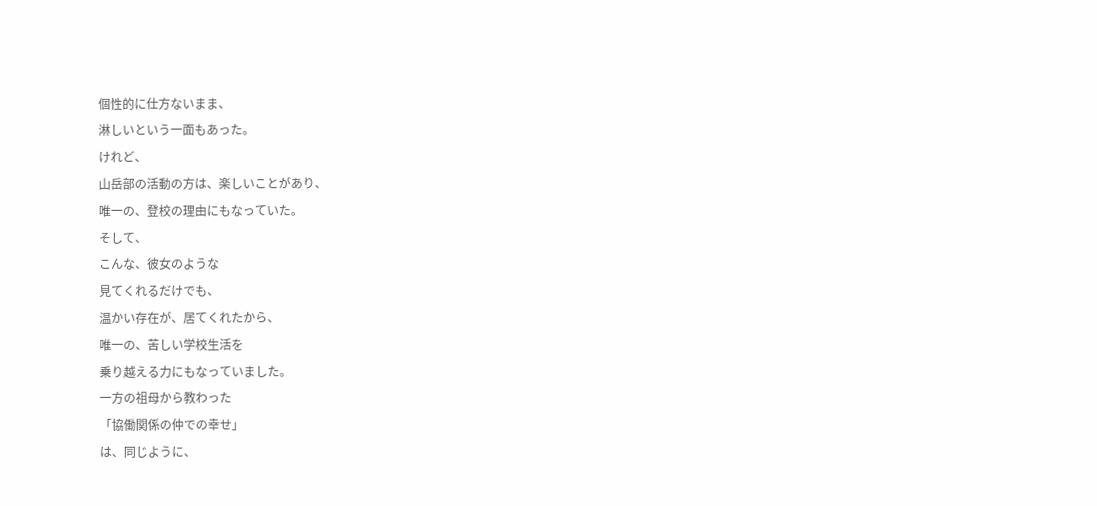個性的に仕方ないまま、
淋しいという一面もあった。
けれど、
山岳部の活動の方は、楽しいことがあり、
唯一の、登校の理由にもなっていた。
そして、
こんな、彼女のような
見てくれるだけでも、
温かい存在が、居てくれたから、
唯一の、苦しい学校生活を
乗り越える力にもなっていました。
一方の祖母から教わった
「協働関係の仲での幸せ」
は、同じように、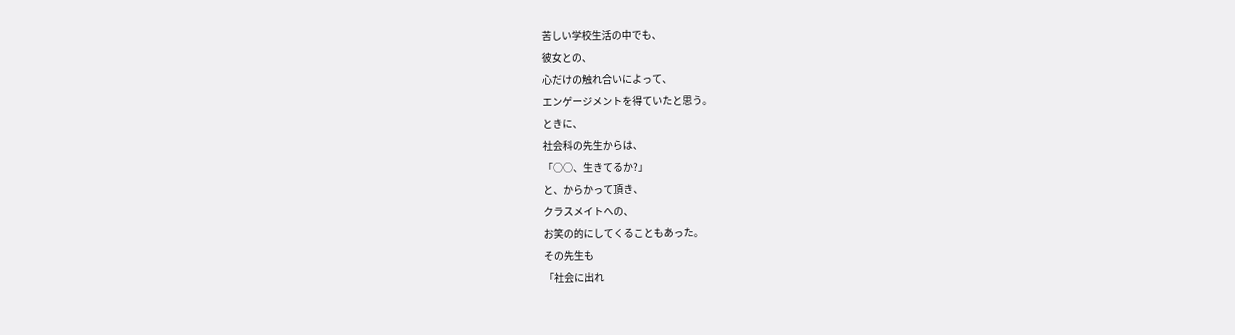苦しい学校生活の中でも、
彼女との、
心だけの触れ合いによって、
エンゲージメントを得ていたと思う。
ときに、
社会科の先生からは、
「○○、生きてるか?」
と、からかって頂き、
クラスメイトへの、
お笑の的にしてくることもあった。
その先生も
「社会に出れ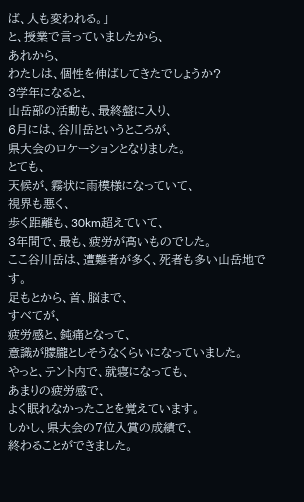ば、人も変われる。」
と、授業で言っていましたから、
あれから、
わたしは、個性を伸ばしてきたでしょうか?
3学年になると、
山岳部の活動も、最終盤に入り、
6月には、谷川岳というところが、
県大会のロケーションとなりました。
とても、
天候が、霧状に雨模様になっていて、
視界も悪く、
歩く距離も、30km超えていて、
3年間で、最も、疲労が高いものでした。
ここ谷川岳は、遭難者が多く、死者も多い山岳地です。
足もとから、首、脳まで、
すべてが、
疲労感と、鈍痛となって、
意識が朦朧としそうなくらいになっていました。
やっと、テント内で、就寝になっても、
あまりの疲労感で、
よく眠れなかったことを覚えています。
しかし、県大会の7位入賞の成績で、
終わることができました。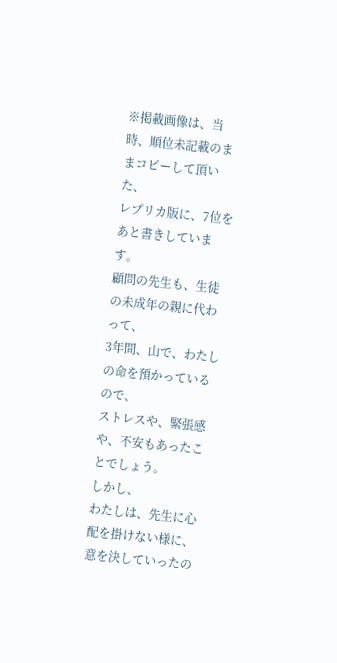※掲載画像は、当時、順位未記載のままコピーして頂いた、
レプリカ版に、7位をあと書きしています。
顧問の先生も、生徒の未成年の親に代わって、
3年間、山で、わたしの命を預かっているので、
ストレスや、緊張感や、不安もあったことでしょう。
しかし、
わたしは、先生に心配を掛けない様に、
意を決していったの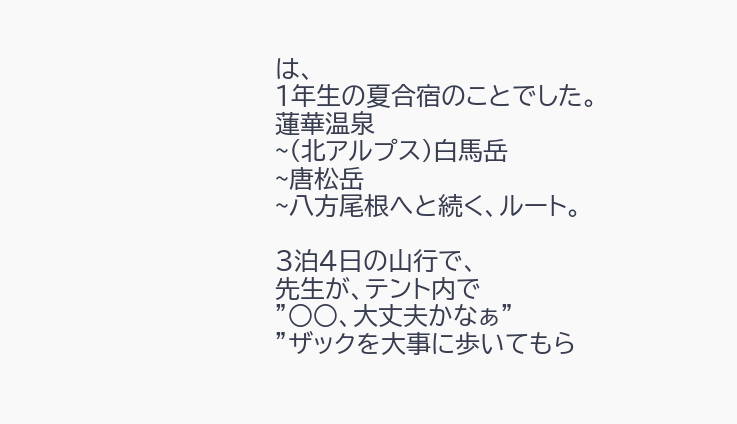は、
1年生の夏合宿のことでした。
蓮華温泉
~(北アルプス)白馬岳
~唐松岳
~八方尾根へと続く、ルート。

3泊4日の山行で、
先生が、テント内で
”○○、大丈夫かなぁ”
”ザックを大事に歩いてもら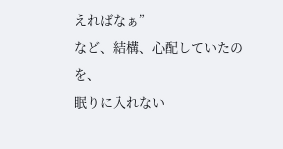えればなぁ”
など、結構、心配していたのを、
眠りに入れない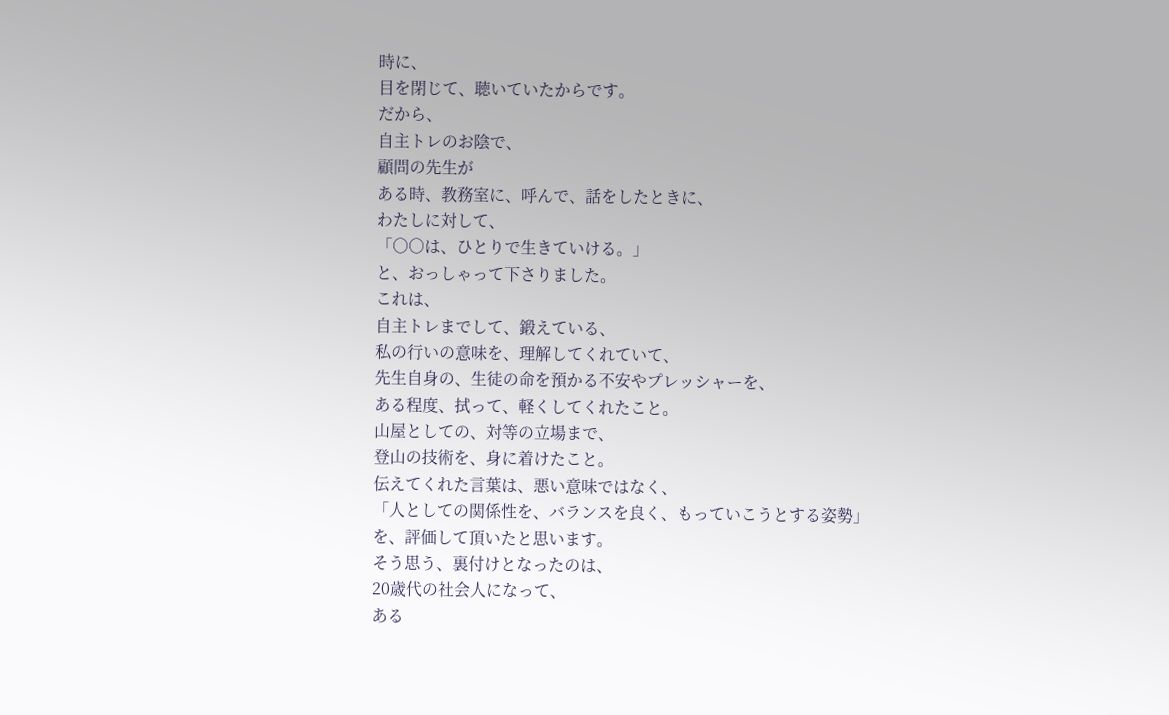時に、
目を閉じて、聴いていたからです。
だから、
自主トレのお陰で、
顧問の先生が
ある時、教務室に、呼んで、話をしたときに、
わたしに対して、
「○○は、ひとりで生きていける。」
と、おっしゃって下さりました。
これは、
自主トレまでして、鍛えている、
私の行いの意味を、理解してくれていて、
先生自身の、生徒の命を預かる不安やプレッシャーを、
ある程度、拭って、軽くしてくれたこと。
山屋としての、対等の立場まで、
登山の技術を、身に着けたこと。
伝えてくれた言葉は、悪い意味ではなく、
「人としての関係性を、バランスを良く、もっていこうとする姿勢」
を、評価して頂いたと思います。
そう思う、裏付けとなったのは、
20歳代の社会人になって、
ある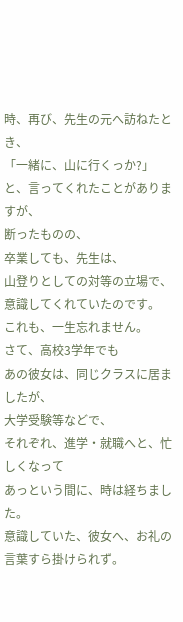時、再び、先生の元へ訪ねたとき、
「一緒に、山に行くっか?」
と、言ってくれたことがありますが、
断ったものの、
卒業しても、先生は、
山登りとしての対等の立場で、
意識してくれていたのです。
これも、一生忘れません。
さて、高校3学年でも
あの彼女は、同じクラスに居ましたが、
大学受験等などで、
それぞれ、進学・就職へと、忙しくなって
あっという間に、時は経ちました。
意識していた、彼女へ、お礼の言葉すら掛けられず。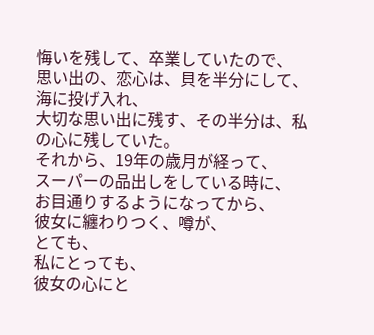悔いを残して、卒業していたので、
思い出の、恋心は、貝を半分にして、海に投げ入れ、
大切な思い出に残す、その半分は、私の心に残していた。
それから、19年の歳月が経って、
スーパーの品出しをしている時に、
お目通りするようになってから、
彼女に纏わりつく、噂が、
とても、
私にとっても、
彼女の心にと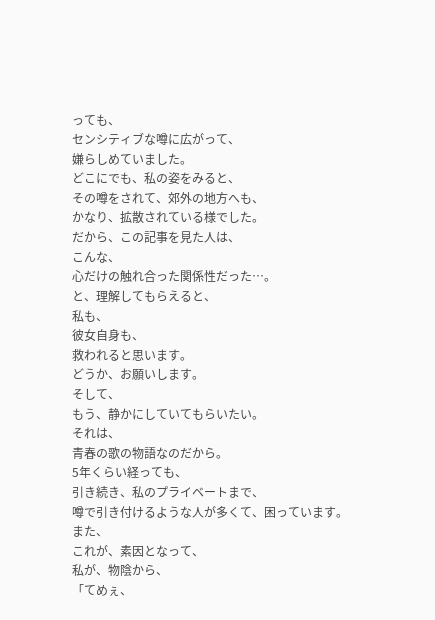っても、
センシティブな噂に広がって、
嫌らしめていました。
どこにでも、私の姿をみると、
その噂をされて、郊外の地方へも、
かなり、拡散されている様でした。
だから、この記事を見た人は、
こんな、
心だけの触れ合った関係性だった…。
と、理解してもらえると、
私も、
彼女自身も、
救われると思います。
どうか、お願いします。
そして、
もう、静かにしていてもらいたい。
それは、
青春の歌の物語なのだから。
5年くらい経っても、
引き続き、私のプライベートまで、
噂で引き付けるような人が多くて、困っています。
また、
これが、素因となって、
私が、物陰から、
「てめぇ、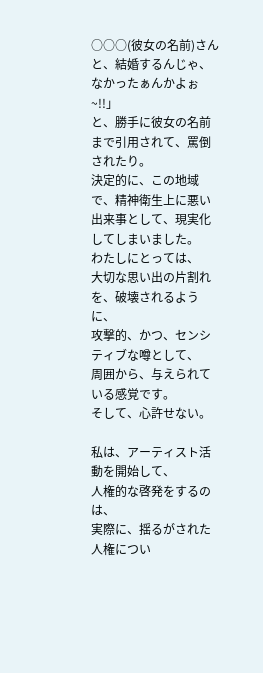○○○(彼女の名前)さんと、結婚するんじゃ、なかったぁんかよぉ~!!」
と、勝手に彼女の名前まで引用されて、罵倒されたり。
決定的に、この地域で、精神衛生上に悪い出来事として、現実化してしまいました。
わたしにとっては、
大切な思い出の片割れを、破壊されるように、
攻撃的、かつ、センシティブな噂として、
周囲から、与えられている感覚です。
そして、心許せない。

私は、アーティスト活動を開始して、
人権的な啓発をするのは、
実際に、揺るがされた人権につい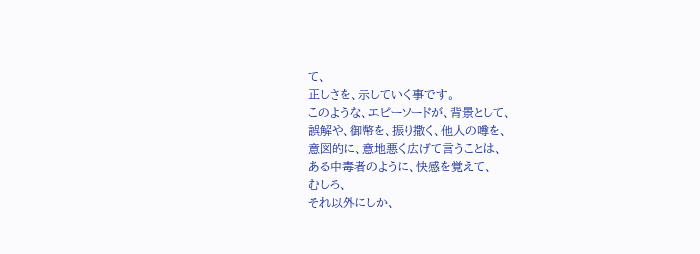て、
正しさを、示していく事です。
このような、エピーソードが、背景として、
誤解や、御幣を、振り撒く、他人の噂を、
意図的に、意地悪く広げて言うことは、
ある中毒者のように、快感を覚えて、
むしろ、
それ以外にしか、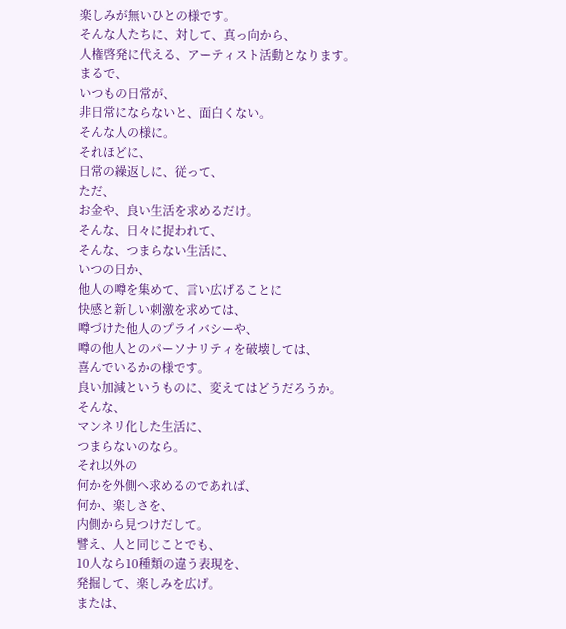楽しみが無いひとの様です。
そんな人たちに、対して、真っ向から、
人権啓発に代える、アーティスト活動となります。
まるで、
いつもの日常が、
非日常にならないと、面白くない。
そんな人の様に。
それほどに、
日常の繰返しに、従って、
ただ、
お金や、良い生活を求めるだけ。
そんな、日々に捉われて、
そんな、つまらない生活に、
いつの日か、
他人の噂を集めて、言い広げることに
快感と新しい刺激を求めては、
噂づけた他人のプライバシーや、
噂の他人とのパーソナリティを破壊しては、
喜んでいるかの様です。
良い加減というものに、変えてはどうだろうか。
そんな、
マンネリ化した生活に、
つまらないのなら。
それ以外の
何かを外側へ求めるのであれば、
何か、楽しさを、
内側から見つけだして。
譬え、人と同じことでも、
10人なら10種類の違う表現を、
発掘して、楽しみを広げ。
または、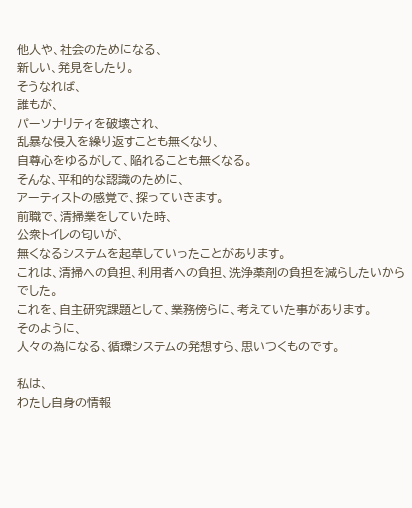他人や、社会のためになる、
新しい、発見をしたり。
そうなれば、
誰もが、
パーソナリティを破壊され、
乱暴な侵入を繰り返すことも無くなり、
自尊心をゆるがして、陥れることも無くなる。
そんな、平和的な認識のために、
アーティストの感覚で、探っていきます。
前職で、清掃業をしていた時、
公衆トイレの匂いが、
無くなるシステムを起草していったことがあります。
これは、清掃への負担、利用者への負担、洗浄薬剤の負担を減らしたいからでした。
これを、自主研究課題として、業務傍らに、考えていた事があります。
そのように、
人々の為になる、循環システムの発想すら、思いつくものです。

私は、
わたし自身の情報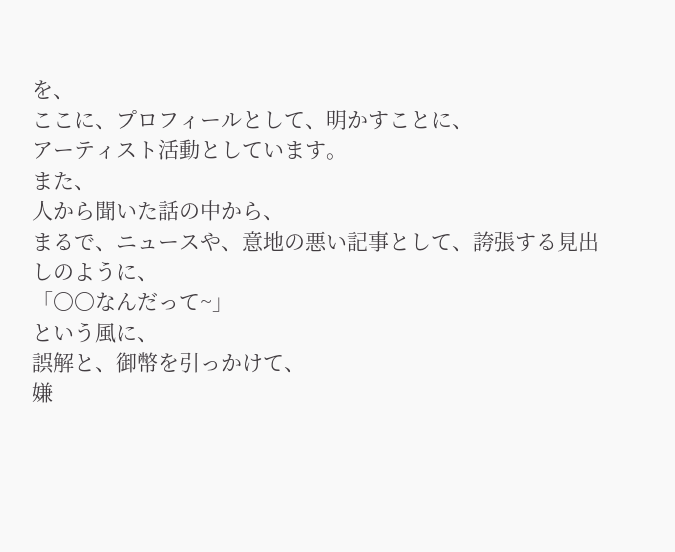を、
ここに、プロフィールとして、明かすことに、
アーティスト活動としています。
また、
人から聞いた話の中から、
まるで、ニュースや、意地の悪い記事として、誇張する見出しのように、
「〇〇なんだって~」
という風に、
誤解と、御幣を引っかけて、
嫌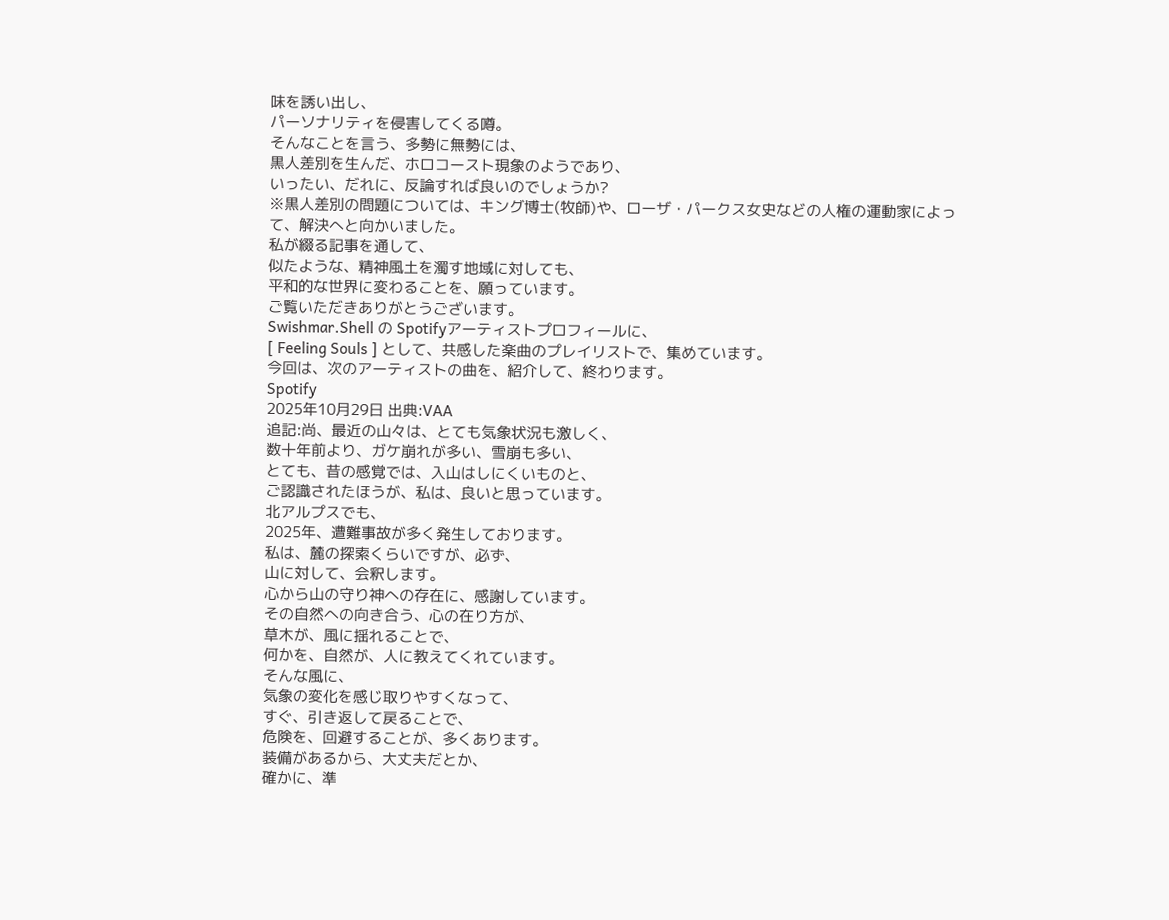味を誘い出し、
パーソナリティを侵害してくる噂。
そんなことを言う、多勢に無勢には、
黒人差別を生んだ、ホロコースト現象のようであり、
いったい、だれに、反論すれば良いのでしょうか?
※黒人差別の問題については、キング博士(牧師)や、ローザ・パークス女史などの人権の運動家によって、解決へと向かいました。
私が綴る記事を通して、
似たような、精神風土を濁す地域に対しても、
平和的な世界に変わることを、願っています。
ご覧いただきありがとうございます。
Swishmar.Shell の Spotifyアーティストプロフィールに、
[ Feeling Souls ] として、共感した楽曲のプレイリストで、集めています。
今回は、次のアーティストの曲を、紹介して、終わります。
Spotify
2025年10月29日 出典:VAA
追記:尚、最近の山々は、とても気象状況も激しく、
数十年前より、ガケ崩れが多い、雪崩も多い、
とても、昔の感覚では、入山はしにくいものと、
ご認識されたほうが、私は、良いと思っています。
北アルプスでも、
2025年、遭難事故が多く発生しております。
私は、麓の探索くらいですが、必ず、
山に対して、会釈します。
心から山の守り神への存在に、感謝しています。
その自然への向き合う、心の在り方が、
草木が、風に揺れることで、
何かを、自然が、人に教えてくれています。
そんな風に、
気象の変化を感じ取りやすくなって、
すぐ、引き返して戻ることで、
危険を、回避することが、多くあります。
装備があるから、大丈夫だとか、
確かに、準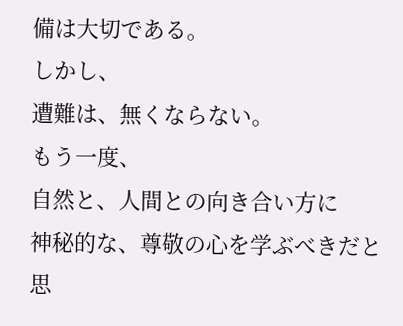備は大切である。
しかし、
遭難は、無くならない。
もう一度、
自然と、人間との向き合い方に
神秘的な、尊敬の心を学ぶべきだと思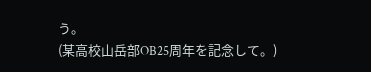う。
(某高校山岳部OB25周年を記念して。)